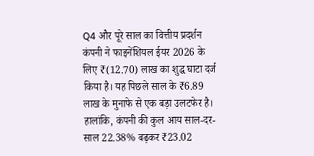Q4 और पूरे साल का वित्तीय प्रदर्शन
कंपनी ने फाइनेंशियल ईयर 2026 के लिए ₹(12.70) लाख का शुद्ध घाटा दर्ज किया है। यह पिछले साल के ₹6.89 लाख के मुनाफे से एक बड़ा उलटफेर है। हालांकि, कंपनी की कुल आय साल-दर-साल 22.38% बढ़कर ₹23.02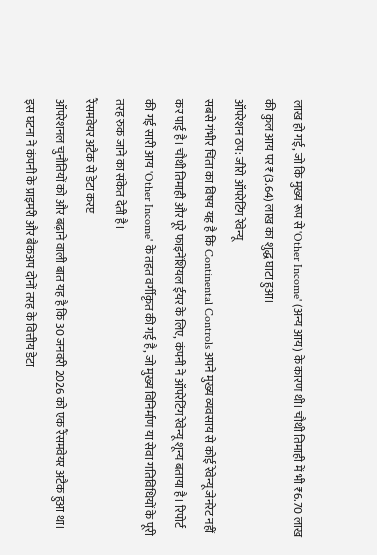लाख हो गई, जो कि मुख्य रूप से 'Other Income' (अन्य आय) के कारण थी। चौथी तिमाही में भी ₹6.70 लाख की कुल आय पर ₹(3.64) लाख का शुद्ध घाटा हुआ।
ऑपरेशन ठप: जीरो ऑपरेटिंग रेवेन्यू
सबसे गंभीर चिंता का विषय यह है कि Continental Controls अपने मुख्य व्यवसाय से कोई रेवेन्यू जेनरेट नहीं कर पाई है। चौथी तिमाही और पूरे फाइनेंशियल ईयर के लिए, कंपनी ने ऑपरेटिंग रेवेन्यू शून्य बताया है। रिपोर्ट की गई सारी आय 'Other Income' के तहत वर्गीकृत की गई है, जो मुख्य विनिर्माण या सेवा गतिविधियों के पूरी तरह रुक जाने का संकेत देती है।
रैंसमवेयर अटैक से डेटा करप्ट
ऑपरेशनल चुनौतियों को और बढ़ाने वाली बात यह है कि 30 जनवरी 2026 को एक रैंसमवेयर अटैक हुआ था। इस घटना ने कंपनी के प्राइमरी और बैकअप दोनों तरह के वित्तीय डेटा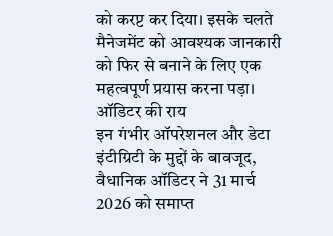को करप्ट कर दिया। इसके चलते मैनेजमेंट को आवश्यक जानकारी को फिर से बनाने के लिए एक महत्वपूर्ण प्रयास करना पड़ा।
ऑडिटर की राय
इन गंभीर ऑपरेशनल और डेटा इंटीग्रिटी के मुद्दों के बावजूद, वैधानिक ऑडिटर ने 31 मार्च 2026 को समाप्त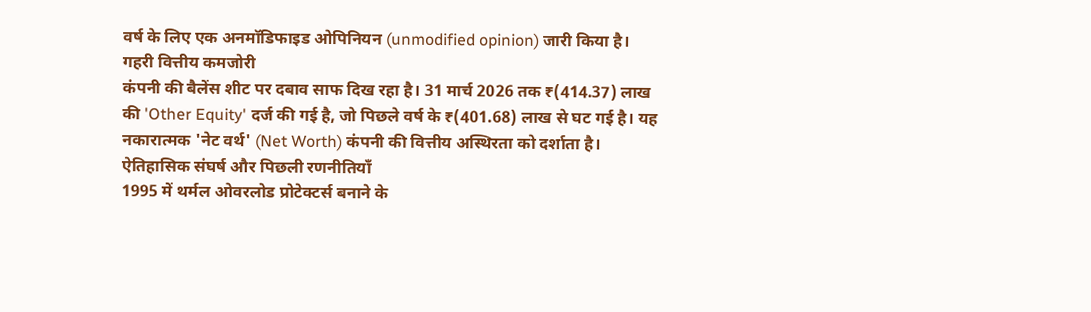वर्ष के लिए एक अनमॉडिफाइड ओपिनियन (unmodified opinion) जारी किया है।
गहरी वित्तीय कमजोरी
कंपनी की बैलेंस शीट पर दबाव साफ दिख रहा है। 31 मार्च 2026 तक ₹(414.37) लाख की 'Other Equity' दर्ज की गई है, जो पिछले वर्ष के ₹(401.68) लाख से घट गई है। यह नकारात्मक 'नेट वर्थ' (Net Worth) कंपनी की वित्तीय अस्थिरता को दर्शाता है।
ऐतिहासिक संघर्ष और पिछली रणनीतियाँ
1995 में थर्मल ओवरलोड प्रोटेक्टर्स बनाने के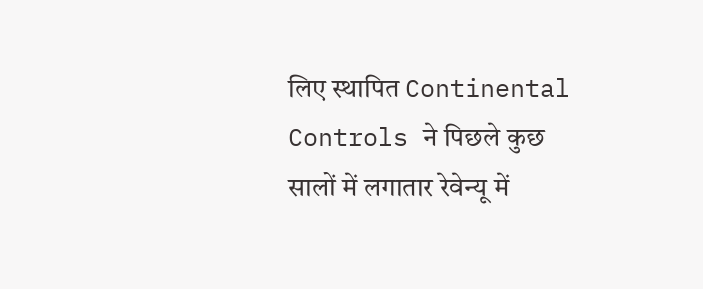लिए स्थापित Continental Controls ने पिछले कुछ सालों में लगातार रेवेन्यू में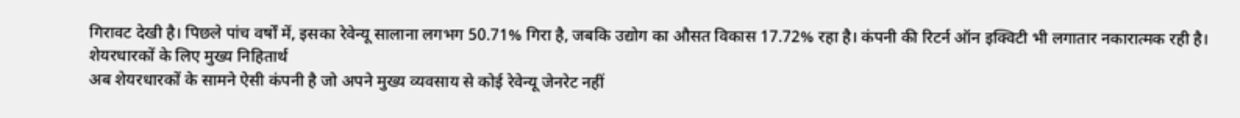गिरावट देखी है। पिछले पांच वर्षों में, इसका रेवेन्यू सालाना लगभग 50.71% गिरा है, जबकि उद्योग का औसत विकास 17.72% रहा है। कंपनी की रिटर्न ऑन इक्विटी भी लगातार नकारात्मक रही है।
शेयरधारकों के लिए मुख्य निहितार्थ
अब शेयरधारकों के सामने ऐसी कंपनी है जो अपने मुख्य व्यवसाय से कोई रेवेन्यू जेनरेट नहीं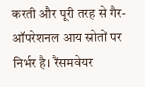करती और पूरी तरह से गैर-ऑपरेशनल आय स्रोतों पर निर्भर है। रैंसमवेयर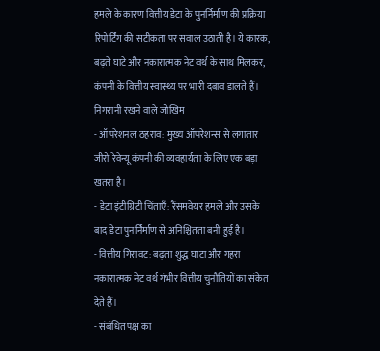हमले के कारण वित्तीय डेटा के पुनर्निर्माण की प्रक्रिया रिपोर्टिंग की सटीकता पर सवाल उठाती है। ये कारक, बढ़ते घाटे और नकारात्मक नेट वर्थ के साथ मिलकर, कंपनी के वित्तीय स्वास्थ्य पर भारी दबाव डालते हैं।
निगरानी रखने वाले जोखिम
- ऑपरेशनल ठहराव: मुख्य ऑपरेशन्स से लगातार जीरो रेवेन्यू कंपनी की व्यवहार्यता के लिए एक बड़ा खतरा है।
- डेटा इंटीग्रिटी चिंताएँ: रैंसमवेयर हमले और उसके बाद डेटा पुनर्निर्माण से अनिश्चितता बनी हुई है।
- वित्तीय गिरावट: बढ़ता शुद्ध घाटा और गहरा नकारात्मक नेट वर्थ गंभीर वित्तीय चुनौतियों का संकेत देते हैं।
- संबंधित पक्ष का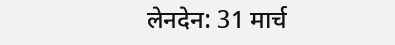लेनदेन: 31 मार्च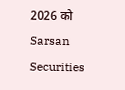2026 को Sarsan Securities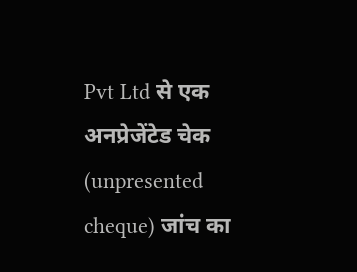Pvt Ltd से एक अनप्रेजेंटेड चेक (unpresented cheque) जांच का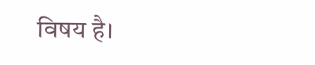विषय है।